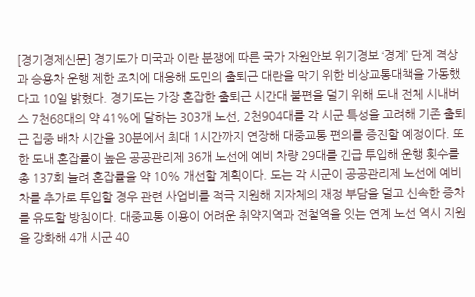[경기경제신문] 경기도가 미국과 이란 분쟁에 따른 국가 자원안보 위기경보 ‘경계’ 단계 격상과 승용차 운행 제한 조치에 대응해 도민의 출퇴근 대란을 막기 위한 비상교통대책을 가동했다고 10일 밝혔다. 경기도는 가장 혼잡한 출퇴근 시간대 불편을 덜기 위해 도내 전체 시내버스 7천68대의 약 41%에 달하는 303개 노선, 2천904대를 각 시군 특성을 고려해 기존 출퇴근 집중 배차 시간을 30분에서 최대 1시간까지 연장해 대중교통 편의를 증진할 예정이다. 또한 도내 혼잡률이 높은 공공관리제 36개 노선에 예비 차량 29대를 긴급 투입해 운행 횟수를 총 137회 늘려 혼잡률을 약 10% 개선할 계획이다. 도는 각 시군이 공공관리제 노선에 예비차를 추가로 투입할 경우 관련 사업비를 적극 지원해 지자체의 재정 부담을 덜고 신속한 증차를 유도할 방침이다. 대중교통 이용이 어려운 취약지역과 전철역을 잇는 연계 노선 역시 지원을 강화해 4개 시군 40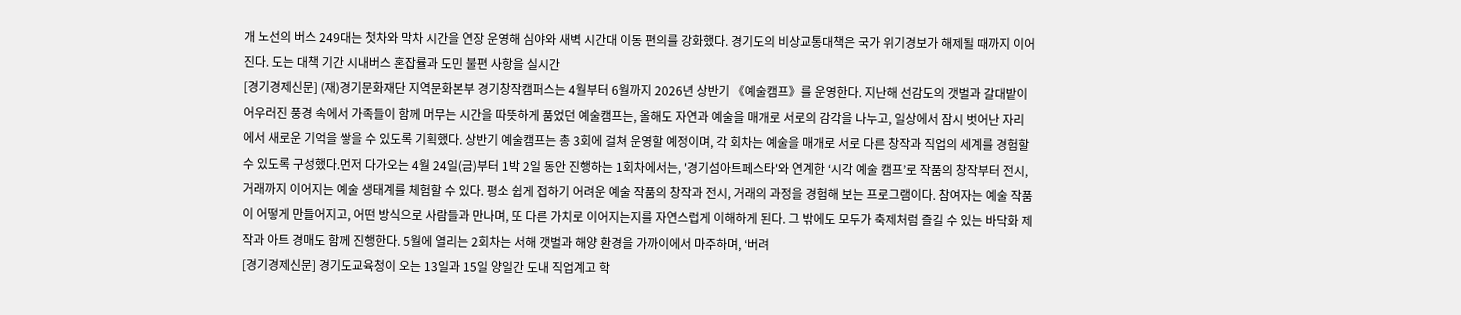개 노선의 버스 249대는 첫차와 막차 시간을 연장 운영해 심야와 새벽 시간대 이동 편의를 강화했다. 경기도의 비상교통대책은 국가 위기경보가 해제될 때까지 이어진다. 도는 대책 기간 시내버스 혼잡률과 도민 불편 사항을 실시간
[경기경제신문] (재)경기문화재단 지역문화본부 경기창작캠퍼스는 4월부터 6월까지 2026년 상반기 《예술캠프》를 운영한다. 지난해 선감도의 갯벌과 갈대밭이 어우러진 풍경 속에서 가족들이 함께 머무는 시간을 따뜻하게 품었던 예술캠프는, 올해도 자연과 예술을 매개로 서로의 감각을 나누고, 일상에서 잠시 벗어난 자리에서 새로운 기억을 쌓을 수 있도록 기획했다. 상반기 예술캠프는 총 3회에 걸쳐 운영할 예정이며, 각 회차는 예술을 매개로 서로 다른 창작과 직업의 세계를 경험할 수 있도록 구성했다.먼저 다가오는 4월 24일(금)부터 1박 2일 동안 진행하는 1회차에서는, '경기섬아트페스타'와 연계한 ‘시각 예술 캠프’로 작품의 창작부터 전시, 거래까지 이어지는 예술 생태계를 체험할 수 있다. 평소 쉽게 접하기 어려운 예술 작품의 창작과 전시, 거래의 과정을 경험해 보는 프로그램이다. 참여자는 예술 작품이 어떻게 만들어지고, 어떤 방식으로 사람들과 만나며, 또 다른 가치로 이어지는지를 자연스럽게 이해하게 된다. 그 밖에도 모두가 축제처럼 즐길 수 있는 바닥화 제작과 아트 경매도 함께 진행한다. 5월에 열리는 2회차는 서해 갯벌과 해양 환경을 가까이에서 마주하며, ‘버려
[경기경제신문] 경기도교육청이 오는 13일과 15일 양일간 도내 직업계고 학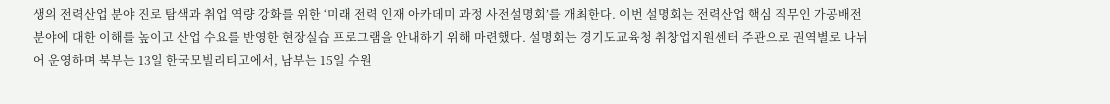생의 전력산업 분야 진로 탐색과 취업 역량 강화를 위한 ‘미래 전력 인재 아카데미 과정 사전설명회’를 개최한다. 이번 설명회는 전력산업 핵심 직무인 가공배전 분야에 대한 이해를 높이고 산업 수요를 반영한 현장실습 프로그램을 안내하기 위해 마련했다. 설명회는 경기도교육청 취창업지원센터 주관으로 권역별로 나뉘어 운영하며 북부는 13일 한국모빌리티고에서, 남부는 15일 수원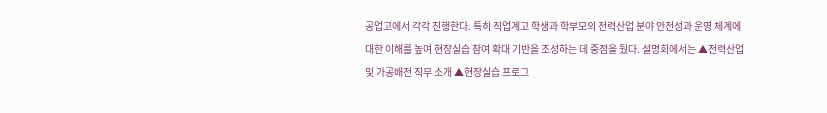공업고에서 각각 진행한다. 특히 직업계고 학생과 학부모의 전력산업 분야 안전성과 운영 체계에 대한 이해를 높여 현장실습 참여 확대 기반을 조성하는 데 중점을 뒀다. 설명회에서는 ▲전력산업 및 가공배전 직무 소개 ▲현장실습 프로그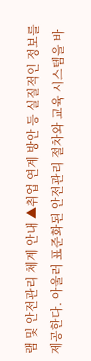램 및 안전관리 체계 안내 ▲취업 연계 방안 등 실질적인 정보를 제공한다. 아울러 표준화된 안전관리 절차와 교육 시스템을 바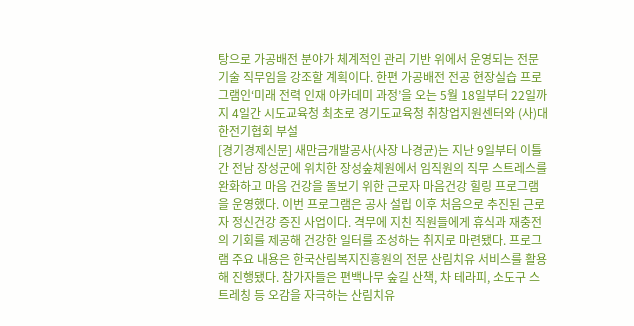탕으로 가공배전 분야가 체계적인 관리 기반 위에서 운영되는 전문 기술 직무임을 강조할 계획이다. 한편 가공배전 전공 현장실습 프로그램인‘미래 전력 인재 아카데미 과정’을 오는 5월 18일부터 22일까지 4일간 시도교육청 최초로 경기도교육청 취창업지원센터와 (사)대한전기협회 부설
[경기경제신문] 새만금개발공사(사장 나경균)는 지난 9일부터 이틀간 전남 장성군에 위치한 장성숲체원에서 임직원의 직무 스트레스를 완화하고 마음 건강을 돌보기 위한 근로자 마음건강 힐링 프로그램을 운영했다. 이번 프로그램은 공사 설립 이후 처음으로 추진된 근로자 정신건강 증진 사업이다. 격무에 지친 직원들에게 휴식과 재충전의 기회를 제공해 건강한 일터를 조성하는 취지로 마련됐다. 프로그램 주요 내용은 한국산림복지진흥원의 전문 산림치유 서비스를 활용해 진행됐다. 참가자들은 편백나무 숲길 산책, 차 테라피, 소도구 스트레칭 등 오감을 자극하는 산림치유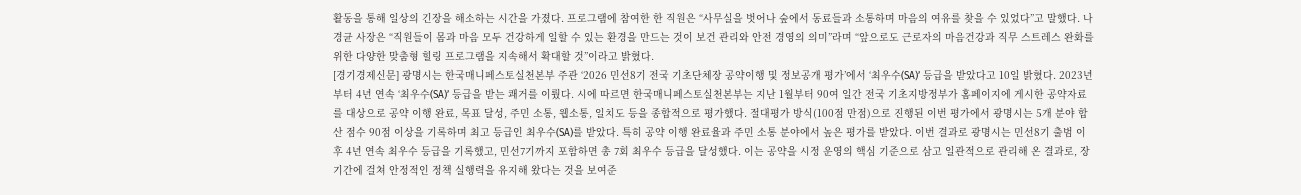활동을 통해 일상의 긴장을 해소하는 시간을 가졌다. 프로그램에 참여한 한 직원은 “사무실을 벗어나 숲에서 동료들과 소통하며 마음의 여유를 찾을 수 있었다”고 말했다. 나경균 사장은 “직원들이 몸과 마음 모두 건강하게 일할 수 있는 환경을 만드는 것이 보건 관리와 안전 경영의 의미”라며 “앞으로도 근로자의 마음건강과 직무 스트레스 완화를 위한 다양한 맞춤형 힐링 프로그램을 지속해서 확대할 것”이라고 밝혔다.
[경기경제신문] 광명시는 한국매니페스토실천본부 주관 ‘2026 민선8기 전국 기초단체장 공약이행 및 정보공개 평가’에서 ‘최우수(SA)’ 등급을 받았다고 10일 밝혔다. 2023년부터 4년 연속 ‘최우수(SA)’ 등급을 받는 쾌거를 이뤘다. 시에 따르면 한국매니페스토실천본부는 지난 1월부터 90여 일간 전국 기초지방정부가 홈페이지에 게시한 공약자료를 대상으로 공약 이행 완료, 목표 달성, 주민 소통, 웹소통, 일치도 등을 종합적으로 평가했다. 절대평가 방식(100점 만점)으로 진행된 이번 평가에서 광명시는 5개 분야 합산 점수 90점 이상을 기록하며 최고 등급인 최우수(SA)를 받았다. 특히 공약 이행 완료율과 주민 소통 분야에서 높은 평가를 받았다. 이번 결과로 광명시는 민선8기 출범 이후 4년 연속 최우수 등급을 기록했고, 민선7기까지 포함하면 총 7회 최우수 등급을 달성했다. 이는 공약을 시정 운영의 핵심 기준으로 삼고 일관적으로 관리해 온 결과로, 장기간에 걸쳐 안정적인 정책 실행력을 유지해 왔다는 것을 보여준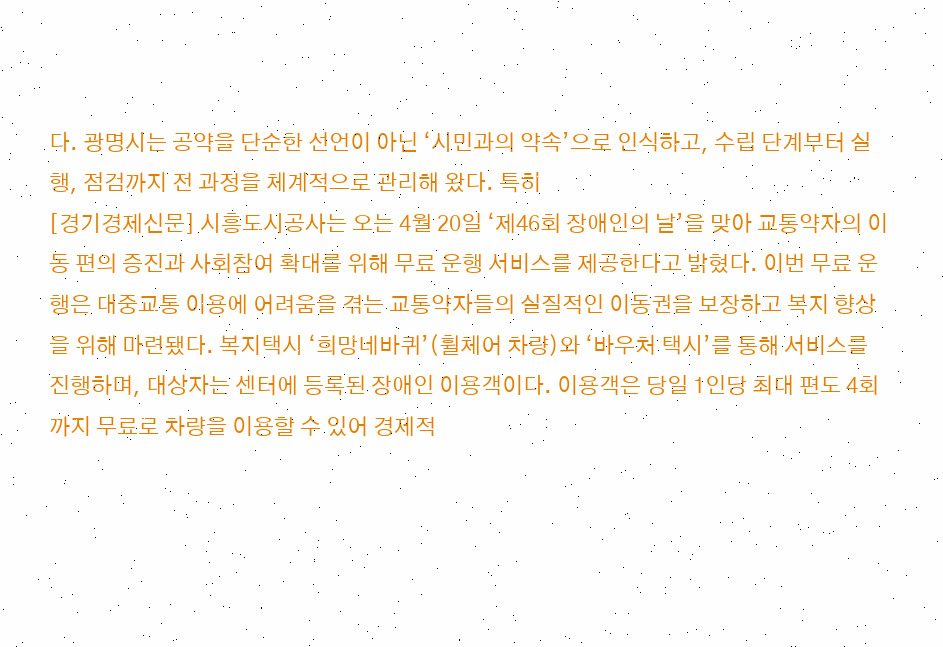다. 광명시는 공약을 단순한 선언이 아닌 ‘시민과의 약속’으로 인식하고, 수립 단계부터 실행, 점검까지 전 과정을 체계적으로 관리해 왔다. 특히
[경기경제신문] 시흥도시공사는 오는 4월 20일 ‘제46회 장애인의 날’을 맞아 교통약자의 이동 편의 증진과 사회참여 확대를 위해 무료 운행 서비스를 제공한다고 밝혔다. 이번 무료 운행은 대중교통 이용에 어려움을 겪는 교통약자들의 실질적인 이동권을 보장하고 복지 향상을 위해 마련됐다. 복지택시 ‘희망네바퀴’(휠체어 차량)와 ‘바우처 택시’를 통해 서비스를 진행하며, 대상자는 센터에 등록된 장애인 이용객이다. 이용객은 당일 1인당 최대 편도 4회까지 무료로 차량을 이용할 수 있어 경제적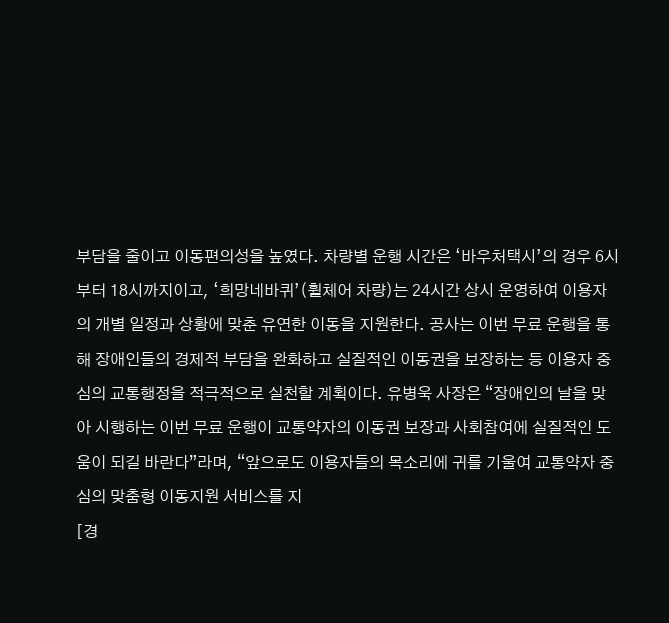부담을 줄이고 이동편의성을 높였다. 차량별 운행 시간은 ‘바우처택시’의 경우 6시부터 18시까지이고, ‘희망네바퀴’(휠체어 차량)는 24시간 상시 운영하여 이용자의 개별 일정과 상황에 맞춘 유연한 이동을 지원한다. 공사는 이번 무료 운행을 통해 장애인들의 경제적 부담을 완화하고 실질적인 이동권을 보장하는 등 이용자 중심의 교통행정을 적극적으로 실천할 계획이다. 유병욱 사장은 “장애인의 날을 맞아 시행하는 이번 무료 운행이 교통약자의 이동권 보장과 사회참여에 실질적인 도움이 되길 바란다”라며, “앞으로도 이용자들의 목소리에 귀를 기울여 교통약자 중심의 맞춤형 이동지원 서비스를 지
[경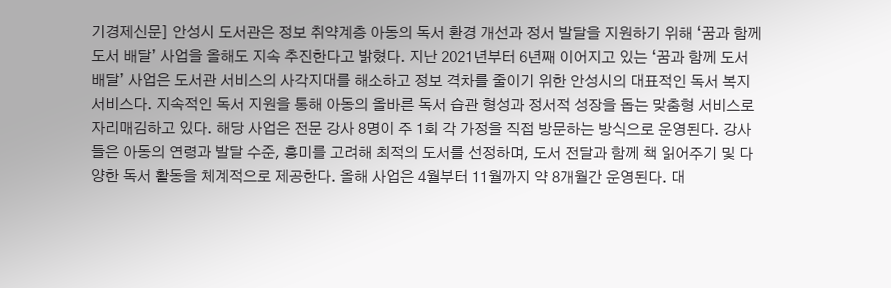기경제신문] 안성시 도서관은 정보 취약계층 아동의 독서 환경 개선과 정서 발달을 지원하기 위해 ‘꿈과 함께 도서 배달’ 사업을 올해도 지속 추진한다고 밝혔다. 지난 2021년부터 6년째 이어지고 있는 ‘꿈과 함께 도서 배달’ 사업은 도서관 서비스의 사각지대를 해소하고 정보 격차를 줄이기 위한 안성시의 대표적인 독서 복지 서비스다. 지속적인 독서 지원을 통해 아동의 올바른 독서 습관 형성과 정서적 성장을 돕는 맞춤형 서비스로 자리매김하고 있다. 해당 사업은 전문 강사 8명이 주 1회 각 가정을 직접 방문하는 방식으로 운영된다. 강사들은 아동의 연령과 발달 수준, 흥미를 고려해 최적의 도서를 선정하며, 도서 전달과 함께 책 읽어주기 및 다양한 독서 활동을 체계적으로 제공한다. 올해 사업은 4월부터 11월까지 약 8개월간 운영된다. 대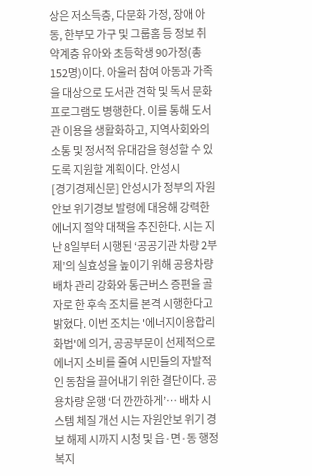상은 저소득층, 다문화 가정, 장애 아동, 한부모 가구 및 그룹홈 등 정보 취약계층 유아와 초등학생 90가정(총 152명)이다. 아울러 참여 아동과 가족을 대상으로 도서관 견학 및 독서 문화 프로그램도 병행한다. 이를 통해 도서관 이용을 생활화하고, 지역사회와의 소통 및 정서적 유대감을 형성할 수 있도록 지원할 계획이다. 안성시
[경기경제신문] 안성시가 정부의 자원안보 위기경보 발령에 대응해 강력한 에너지 절약 대책을 추진한다. 시는 지난 8일부터 시행된 ‘공공기관 차량 2부제’의 실효성을 높이기 위해 공용차량 배차 관리 강화와 통근버스 증편을 골자로 한 후속 조치를 본격 시행한다고 밝혔다. 이번 조치는 '에너지이용합리화법'에 의거, 공공부문이 선제적으로 에너지 소비를 줄여 시민들의 자발적인 동참을 끌어내기 위한 결단이다. 공용차량 운행 ‘더 깐깐하게’… 배차 시스템 체질 개선 시는 자원안보 위기 경보 해제 시까지 시청 및 읍·면·동 행정복지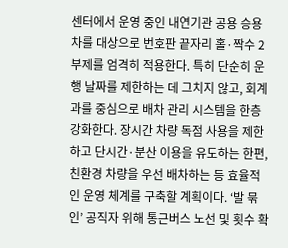센터에서 운영 중인 내연기관 공용 승용차를 대상으로 번호판 끝자리 홀·짝수 2부제를 엄격히 적용한다. 특히 단순히 운행 날짜를 제한하는 데 그치지 않고, 회계과를 중심으로 배차 관리 시스템을 한층 강화한다. 장시간 차량 독점 사용을 제한하고 단시간·분산 이용을 유도하는 한편, 친환경 차량을 우선 배차하는 등 효율적인 운영 체계를 구축할 계획이다. ‘발 묶인’ 공직자 위해 통근버스 노선 및 횟수 확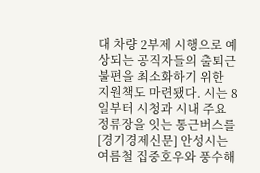대 차량 2부제 시행으로 예상되는 공직자들의 출퇴근 불편을 최소화하기 위한 지원책도 마련됐다. 시는 8일부터 시청과 시내 주요 정류장을 잇는 통근버스를
[경기경제신문] 안성시는 여름철 집중호우와 풍수해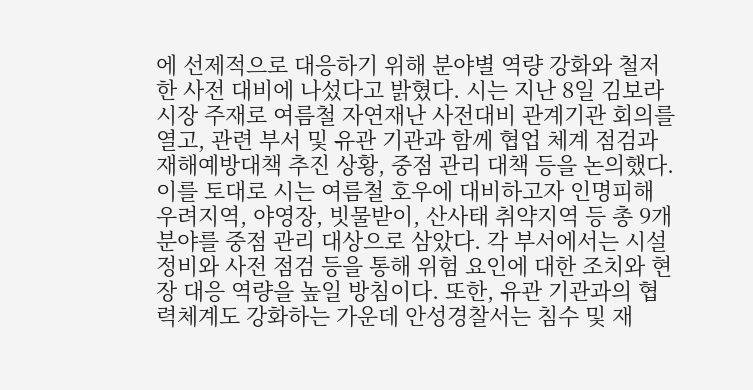에 선제적으로 대응하기 위해 분야별 역량 강화와 철저한 사전 대비에 나섰다고 밝혔다. 시는 지난 8일 김보라 시장 주재로 여름철 자연재난 사전대비 관계기관 회의를 열고, 관련 부서 및 유관 기관과 함께 협업 체계 점검과 재해예방대책 추진 상황, 중점 관리 대책 등을 논의했다. 이를 토대로 시는 여름철 호우에 대비하고자 인명피해 우려지역, 야영장, 빗물받이, 산사태 취약지역 등 총 9개 분야를 중점 관리 대상으로 삼았다. 각 부서에서는 시설 정비와 사전 점검 등을 통해 위험 요인에 대한 조치와 현장 대응 역량을 높일 방침이다. 또한, 유관 기관과의 협력체계도 강화하는 가운데 안성경찰서는 침수 및 재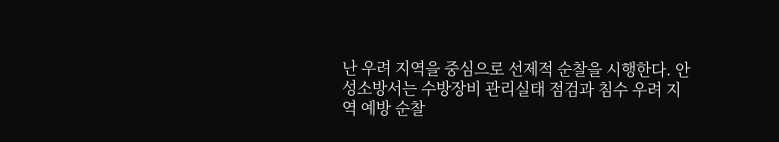난 우려 지역을 중심으로 선제적 순찰을 시행한다. 안성소방서는 수방장비 관리실태 점검과 침수 우려 지역 예방 순찰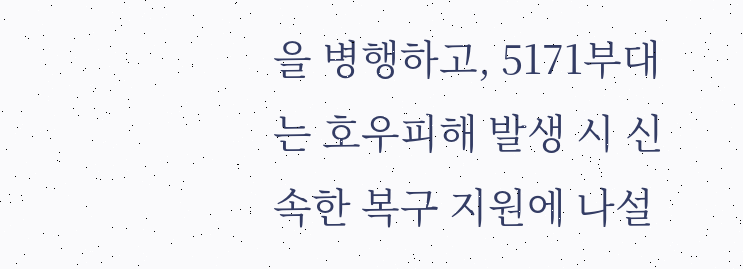을 병행하고, 5171부대는 호우피해 발생 시 신속한 복구 지원에 나설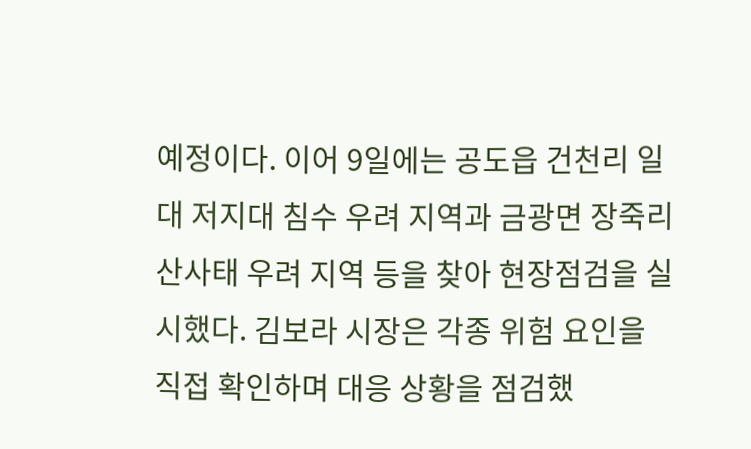예정이다. 이어 9일에는 공도읍 건천리 일대 저지대 침수 우려 지역과 금광면 장죽리 산사태 우려 지역 등을 찾아 현장점검을 실시했다. 김보라 시장은 각종 위험 요인을 직접 확인하며 대응 상황을 점검했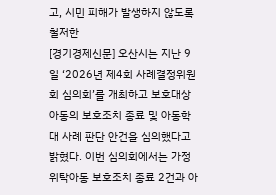고, 시민 피해가 발생하지 않도록 철저한
[경기경제신문] 오산시는 지난 9일 ‘2026년 제4회 사례결정위원회 심의회’를 개최하고 보호대상아동의 보호조치 종료 및 아동학대 사례 판단 안건을 심의했다고 밝혔다. 이번 심의회에서는 가정위탁아동 보호조치 종료 2건과 아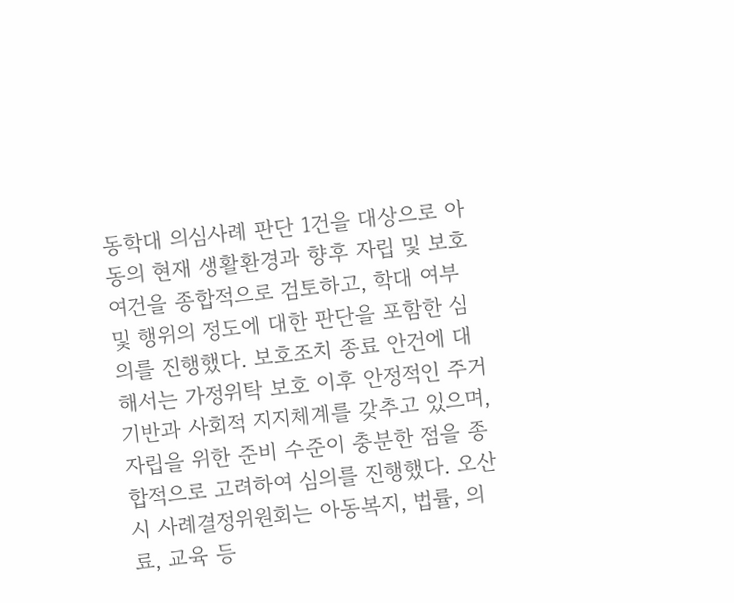동학대 의심사례 판단 1건을 대상으로 아동의 현재 생활환경과 향후 자립 및 보호 여건을 종합적으로 검토하고, 학대 여부 및 행위의 정도에 대한 판단을 포함한 심의를 진행했다. 보호조치 종료 안건에 대해서는 가정위탁 보호 이후 안정적인 주거 기반과 사회적 지지체계를 갖추고 있으며, 자립을 위한 준비 수준이 충분한 점을 종합적으로 고려하여 심의를 진행했다. 오산시 사례결정위원회는 아동복지, 법률, 의료, 교육 등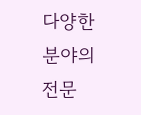다양한 분야의 전문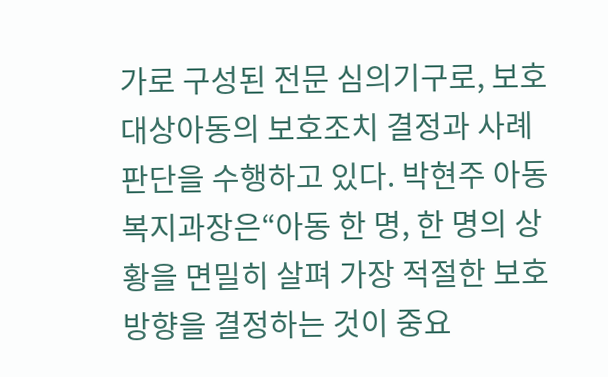가로 구성된 전문 심의기구로, 보호대상아동의 보호조치 결정과 사례 판단을 수행하고 있다. 박현주 아동복지과장은“아동 한 명, 한 명의 상황을 면밀히 살펴 가장 적절한 보호 방향을 결정하는 것이 중요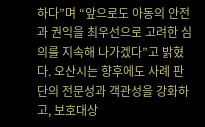하다”며 “앞으로도 아동의 안전과 권익을 최우선으로 고려한 심의를 지속해 나가겠다”고 밝혔다. 오산시는 향후에도 사례 판단의 전문성과 객관성을 강화하고, 보호대상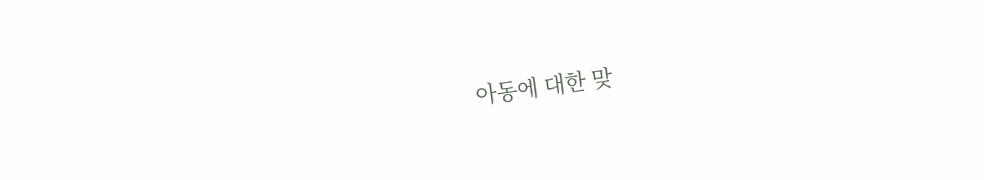아동에 대한 맞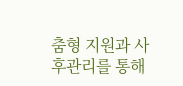춤형 지원과 사후관리를 통해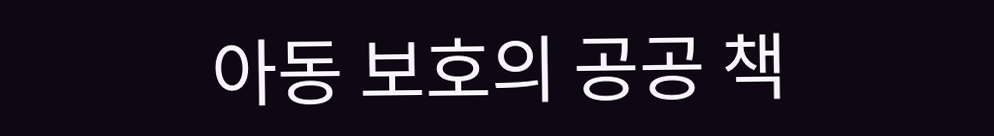아동 보호의 공공 책